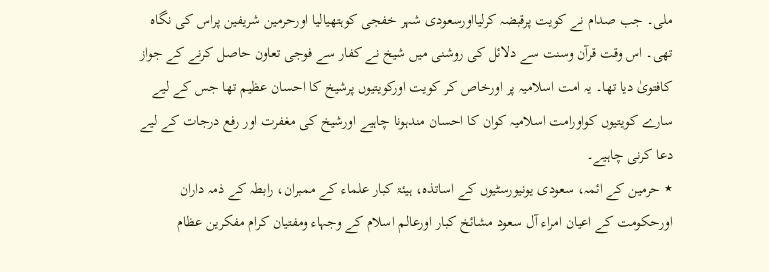ملی۔ جب صدام نے کویت پرقبضہ کرلیااورسعودی شہر خفجی کوہتھیالیا اورحرمین شریفین پراس کی نگاہ تھی۔ اس وقت قرآن وسنت سے دلائل کی روشنی میں شیخ نے کفار سے فوجی تعاون حاصل کرنے کے جواز کافتویٰ دیا تھا۔ یہ امت اسلامیہ پر اورخاص کر کویت اورکویتیوں پرشیخ کا احسان عظیم تھا جس کے لیے سارے کویتیوں کواورامت اسلامیہ کوان کا احسان مندہونا چاہیے اورشیخ کی مغفرت اور رفع درجات کے لیے دعا کرنی چاہیے۔
٭ حرمین کے ائمہ، سعودی یونیورسٹیوں کے اساتذہ، ہیئۃ کبار علماء کے ممبران، رابطہ کے ذمہ داران اورحکومت کے اعیان امراء آل سعود مشائخ کبار اورعالم اسلام کے وجہاء ومفتیان کرام مفکرین عظام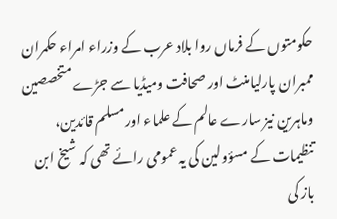حکومتوں کے فرماں روا بلاد عرب کے وزراء امراء حکمران ممبران پارلیامنٹ اور صحافت ومیڈیا سے جڑے متخصصین وماہرین نیز سارے عالم کے علماء اورمسلم قائدین، تنظیمات کے مسؤولین کی یہ عمومی رائے تھی کہ شیخ ابن باز کی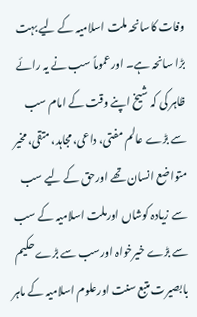وفات کاسانحہ ملت اسلامیہ کے لیے بہت بڑا سانحہ ہے۔ اورعموماً سب نے یہ رائے ظاہر کی کہ شیخ اپنے وقت کے امام سب سے بڑے عالم مفتی، داعی،مجاہد، متقی، مخیر متواضع انسان تھے اورحق کے لیے سب سے زیادہ کوشاں اورملت اسلامیہ کے سب سے بڑے خیرخواہ اورسب سے بڑے حکیم بابصیرت متبع سنت اورعلوم اسلامیہ کے ماہر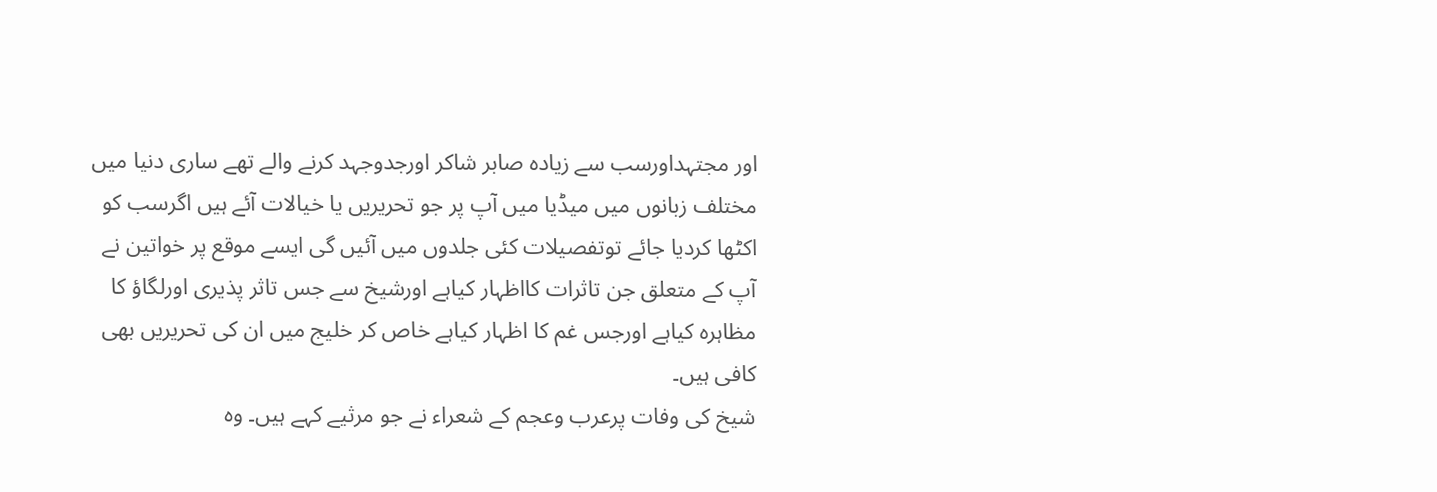اور مجتہداورسب سے زیادہ صابر شاکر اورجدوجہد کرنے والے تھے ساری دنیا میں مختلف زبانوں میں میڈیا میں آپ پر جو تحریریں یا خیالات آئے ہیں اگرسب کو اکٹھا کردیا جائے توتفصیلات کئی جلدوں میں آئیں گی ایسے موقع پر خواتین نے آپ کے متعلق جن تاثرات کااظہار کیاہے اورشیخ سے جس تاثر پذیری اورلگاؤ کا مظاہرہ کیاہے اورجس غم کا اظہار کیاہے خاص کر خلیج میں ان کی تحریریں بھی کافی ہیں۔
شیخ کی وفات پرعرب وعجم کے شعراء نے جو مرثیے کہے ہیں۔ وہ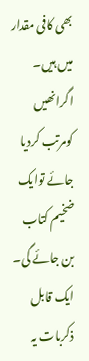بھی کافی مقدار میں ہیں۔ اگرانھیں کومرتب کردیا جائے توایک ضخیم کتاب بن جائے گی۔
ایک قابل ذکربات یہ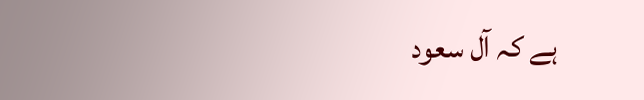ہے کہ آل سعود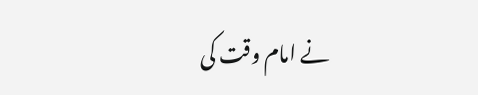نے امام وقت کی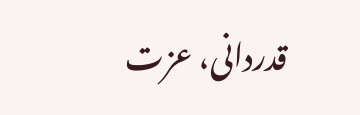قدردانی، عزت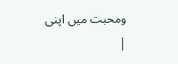ومحبت میں اپنی
|